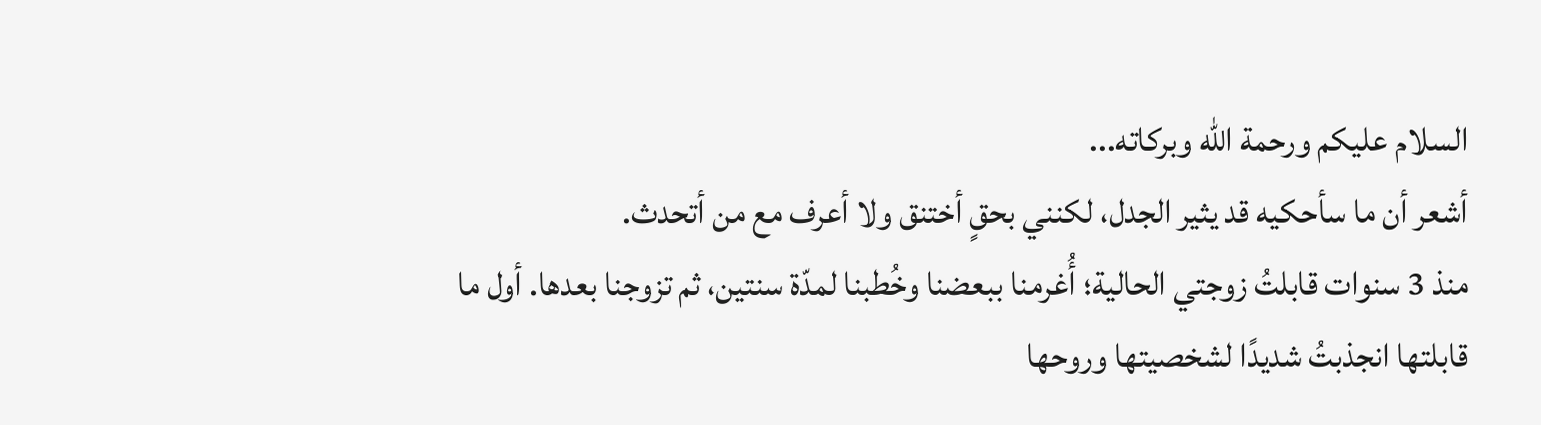السلام عليكم ورحمة الله وبركاته...
أشعر أن ما سأحكيه قد يثير الجدل، لكنني بحقٍ أختنق ولا أعرف مع من أتحدث.
منذ 3 سنوات قابلتُ زوجتي الحالية؛ أُغرمنا ببعضنا وخُطبنا لمدّة سنتين، ثم تزوجنا بعدها. أول ما قابلتها انجذبتُ شديدًا لشخصيتها وروحها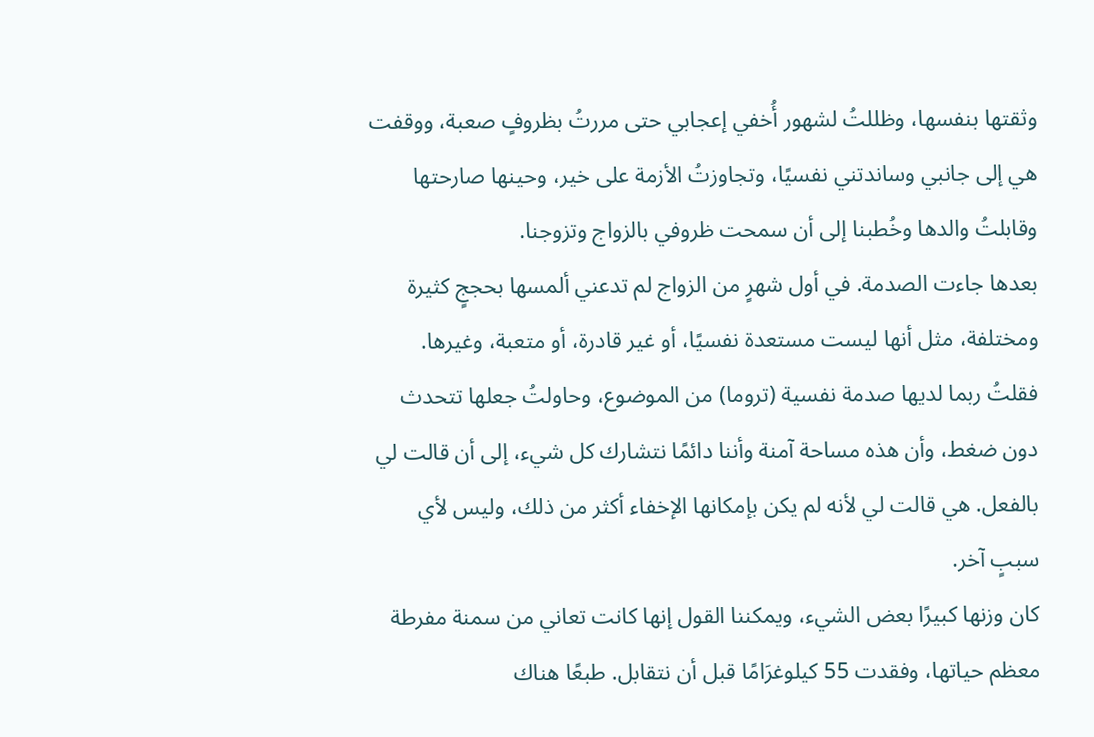وثقتها بنفسها، وظللتُ لشهور أُخفي إعجابي حتى مررتُ بظروفٍ صعبة، ووقفت هي إلى جانبي وساندتني نفسيًا، وتجاوزتُ الأزمة على خير، وحينها صارحتها وقابلتُ والدها وخُطبنا إلى أن سمحت ظروفي بالزواج وتزوجنا.
بعدها جاءت الصدمة. في أول شهرٍ من الزواج لم تدعني ألمسها بحججٍ كثيرة ومختلفة، مثل أنها ليست مستعدة نفسيًا، أو غير قادرة، أو متعبة، وغيرها. فقلتُ ربما لديها صدمة نفسية (تروما) من الموضوع، وحاولتُ جعلها تتحدث دون ضغط، وأن هذه مساحة آمنة وأننا دائمًا نتشارك كل شيء، إلى أن قالت لي بالفعل. هي قالت لي لأنه لم يكن بإمكانها الإخفاء أكثر من ذلك، وليس لأي سببٍ آخر.
كان وزنها كبيرًا بعض الشيء، ويمكننا القول إنها كانت تعاني من سمنة مفرطة معظم حياتها، وفقدت 55 كيلوغرَامًا قبل أن نتقابل. طبعًا هناك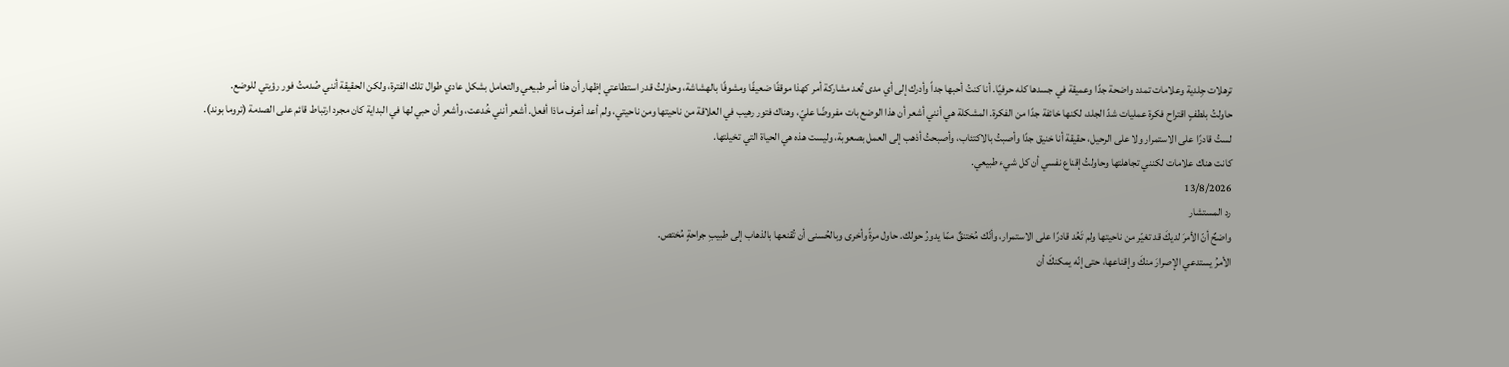ترهلات جِلدية وعلامات تمدد واضحة جدًا وعميقة في جسدها كله حرفيًا. أنا كنتُ أحبها جداً وأدرك إلى أي مدى تُعد مشاركة أمر كهذا موقفًا ضعيفًا ومشوفًا بالهشاشة، وحاولتُ قدر استطاعتي إظهار أن هذا أمر طبيعي والتعامل بشكل عادي طوال تلك الفترة، ولكن الحقيقة أنني صُدمتُ فور رؤيتي للوضع.
حاولتُ بلطفٍ اقتراح فكرة عمليات شدّ الجلد، لكنها خائفة جدًا من الفكرة. المشكلة هي أنني أشعر أن هذا الوضع بات مفروضًا عليّ، وهناك فتور رهيب في العلاقة من ناحيتها ومن ناحيتي، ولم أعد أعرف ماذا أفعل. أشعر أنني خُدعت، وأشعر أن حبي لها في البداية كان مجرد ارتباط قائم على الصدمة (تروما بوند).
لستُ قادرًا على الاستمرار ولا على الرحيل، حقيقة أنا خنيق جدًا وأصبتُ بالاكتئاب، وأصبحتُ أذهب إلى العمل بصعوبة، وليست هذه هي الحياة التي تخيلتها.
كانت هناك علامات لكنني تجاهلتها وحاولتُ إقناع نفسي أن كل شيء طبيعي.
13/8/2026
رد المستشار
واضحٌ أنّ الأمرَ لديكَ قد تغيّر من ناحيتها ولم تَعُد قادرًا على الاستمرار، وأنّك مُختنقٌ ممّا يدورُ حولك. حاول مرةً وأخرى وبالحُسنى أن تُقنعها بالذهاب إلى طبيبِ جراحةٍ مُختص.
الأمرُ يستدعي الإصرارَ منكَ وإقناعها، حتى إنّه يمكنكَ أن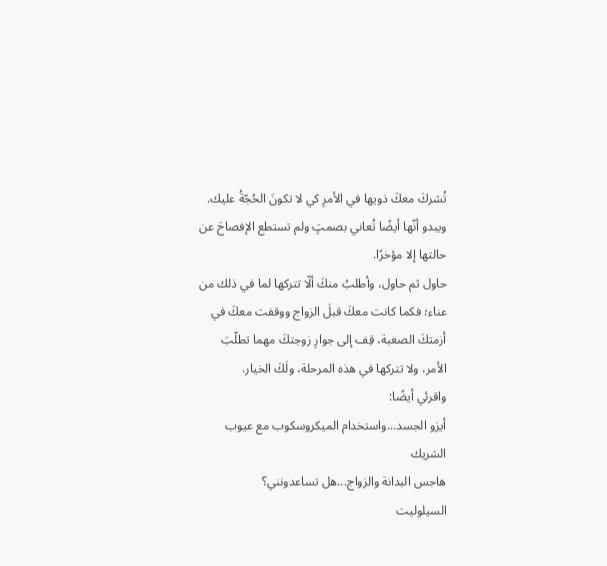تُشركَ معكَ ذويها في الأمرِ كي لا تكونَ الحُجّةُ عليك. ويبدو أنّها أيضًا تُعاني بصمتٍ ولم تستطع الإفصاحَ عن حالتها إلا مؤخرًا.
حاول ثم حاول، وأطلبُ منكَ ألّا تتركها لما في ذلك من عناء؛ فكما كانت معكَ قبلَ الزواج ووقفت معكَ في أزمتكَ الصعبة، قِف إلى جوارِ زوجتكَ مهما تطلّبَ الأمر، ولا تتركها في هذه المرحلة، ولَكَ الخيار.
واقرئي أيضًا:
أيزو الجسد...واستخدام الميكروسكوب مع عيوب الشريك
هاجس البدانة والزواج...هل تساعدونني؟
السيلوليت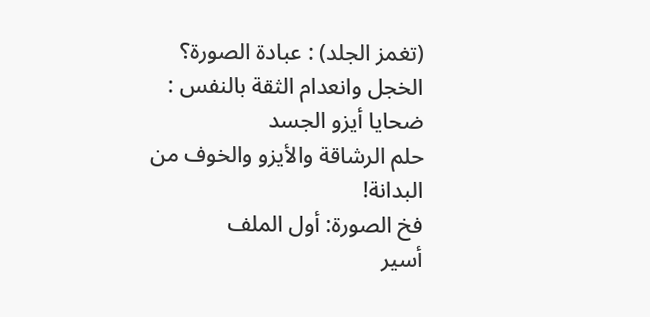(تغمز الجلد) : عبادة الصورة؟
الخجل وانعدام الثقة بالنفس : ضحايا أيزو الجسد
حلم الرشاقة والأيزو والخوف من البدانة!
فخ الصورة: أول الملف
أسير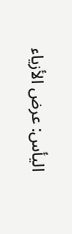اليأس: عرض الأزياء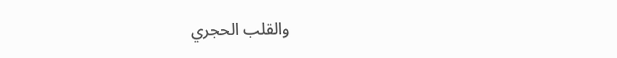والقلب الحجري